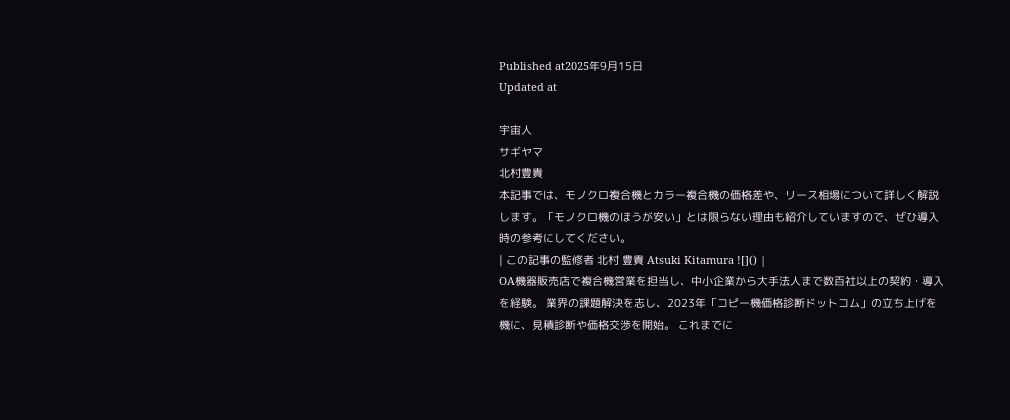Published at2025年9月15日
Updated at

宇宙人
サギヤマ
北村豊貴
本記事では、モノクロ複合機とカラー複合機の価格差や、リース相場について詳しく解説します。「モノクロ機のほうが安い」とは限らない理由も紹介していますので、ぜひ導入時の参考にしてください。
| この記事の監修者 北村 豊貴 Atsuki Kitamura ![]() |
OA機器販売店で複合機営業を担当し、中小企業から大手法人まで数百社以上の契約・導入を経験。 業界の課題解決を志し、2023年「コピー機価格診断ドットコム」の立ち上げを機に、見積診断や価格交渉を開始。 これまでに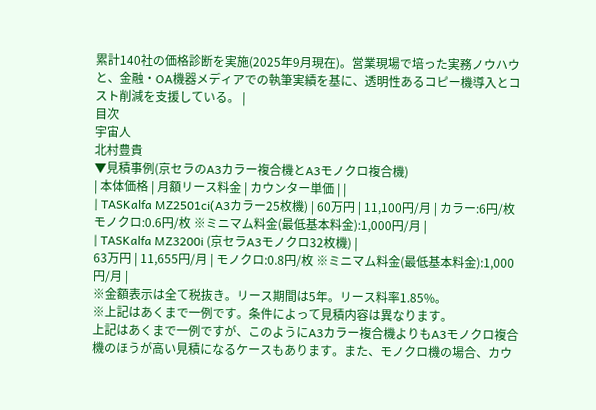累計140社の価格診断を実施(2025年9月現在)。営業現場で培った実務ノウハウと、金融・OA機器メディアでの執筆実績を基に、透明性あるコピー機導入とコスト削減を支援している。 |
目次
宇宙人
北村豊貴
▼見積事例(京セラのA3カラー複合機とA3モノクロ複合機)
| 本体価格 | 月額リース料金 | カウンター単価 | |
| TASKalfa MZ2501ci(A3カラー25枚機) | 60万円 | 11,100円/月 | カラー:6円/枚 モノクロ:0.6円/枚 ※ミニマム料金(最低基本料金):1,000円/月 |
| TASKalfa MZ3200i (京セラA3モノクロ32枚機) |
63万円 | 11,655円/月 | モノクロ:0.8円/枚 ※ミニマム料金(最低基本料金):1,000円/月 |
※金額表示は全て税抜き。リース期間は5年。リース料率1.85%。
※上記はあくまで一例です。条件によって見積内容は異なります。
上記はあくまで一例ですが、このようにA3カラー複合機よりもA3モノクロ複合機のほうが高い見積になるケースもあります。また、モノクロ機の場合、カウ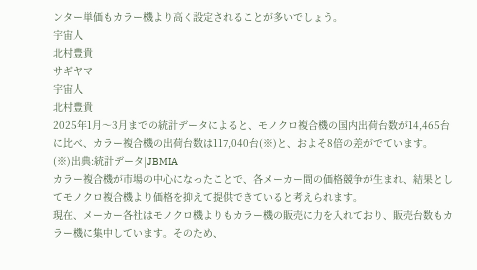ンター単価もカラー機より高く設定されることが多いでしょう。
宇宙人
北村豊貴
サギヤマ
宇宙人
北村豊貴
2025年1月〜3月までの統計データによると、モノクロ複合機の国内出荷台数が14,465台に比べ、カラー複合機の出荷台数は117,040台(※)と、およそ8倍の差がでています。
(※)出典:統計データ|JBMIA
カラー複合機が市場の中心になったことで、各メーカー間の価格競争が生まれ、結果としてモノクロ複合機より価格を抑えて提供できていると考えられます。
現在、メーカー各社はモノクロ機よりもカラー機の販売に力を入れており、販売台数もカラー機に集中しています。そのため、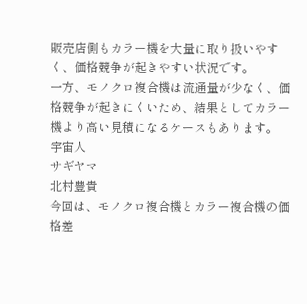販売店側もカラー機を大量に取り扱いやすく、価格競争が起きやすい状況です。
一方、モノクロ複合機は流通量が少なく、価格競争が起きにくいため、結果としてカラー機より高い見積になるケースもあります。
宇宙人
サギヤマ
北村豊貴
今回は、モノクロ複合機とカラー複合機の価格差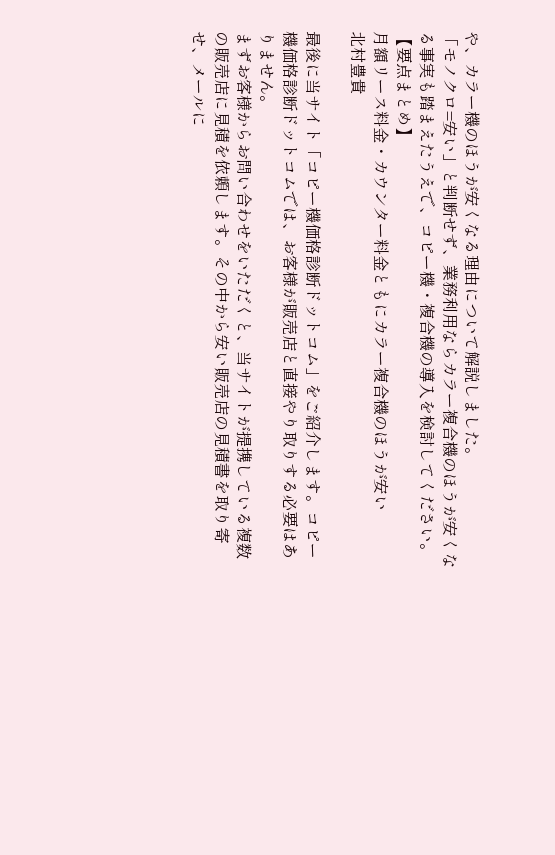や、カラー機のほうが安くなる理由について解説しました。
「モノクロ=安い」と判断せず、業務利用ならカラー複合機のほうが安くなる事実も踏まえたうえで、コピー機・複合機の導入を検討してください。
【要点まとめ】
月額リース料金・カウンター料金ともにカラー複合機のほうが安い
北村豊貴

最後に当サイト「コピー機価格診断ドットコム」をご紹介します。コピー機価格診断ドットコムでは、お客様が販売店と直接やり取りする必要はありません。
まずお客様からお問い合わせをいただくと、当サイトが提携している複数の販売店に見積を依頼します。その中から安い販売店の見積書を取り寄せ、メールに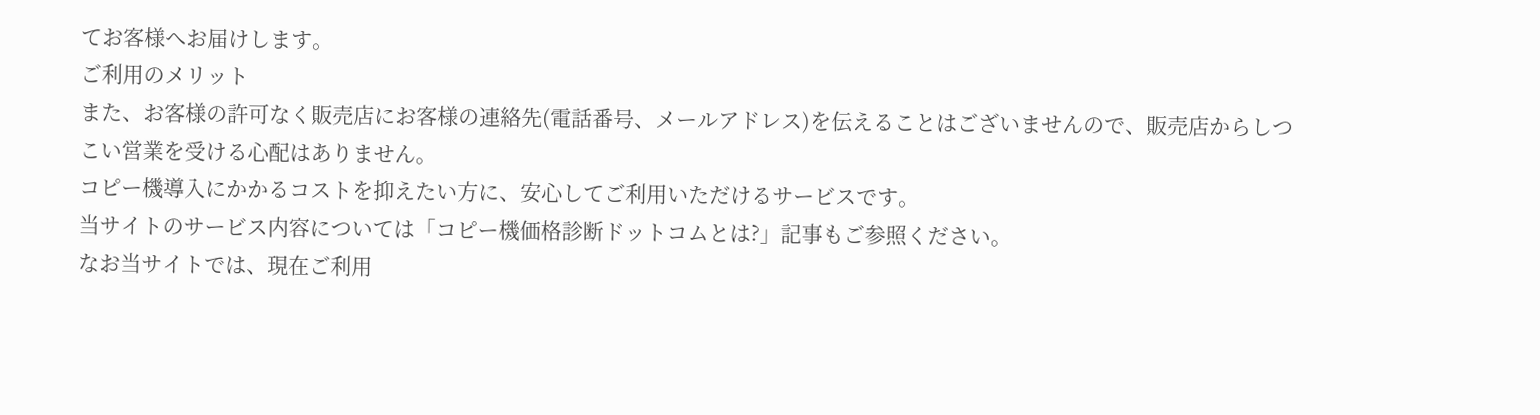てお客様へお届けします。
ご利用のメリット
また、お客様の許可なく販売店にお客様の連絡先(電話番号、メールアドレス)を伝えることはございませんので、販売店からしつこい営業を受ける心配はありません。
コピー機導入にかかるコストを抑えたい方に、安心してご利用いただけるサービスです。
当サイトのサービス内容については「コピー機価格診断ドットコムとは?」記事もご参照ください。
なお当サイトでは、現在ご利用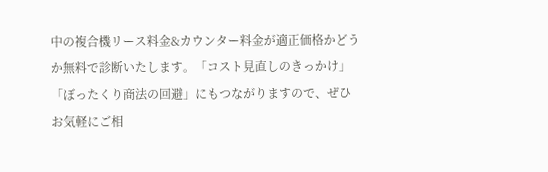中の複合機リース料金&カウンター料金が適正価格かどうか無料で診断いたします。「コスト見直しのきっかけ」「ぼったくり商法の回避」にもつながりますので、ぜひお気軽にご相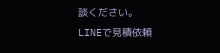談ください。
LINEで見積依頼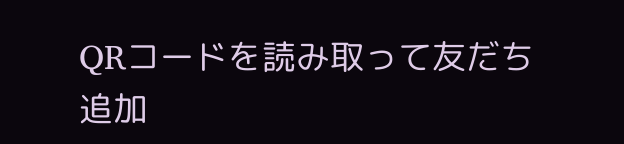QRコードを読み取って友だち追加